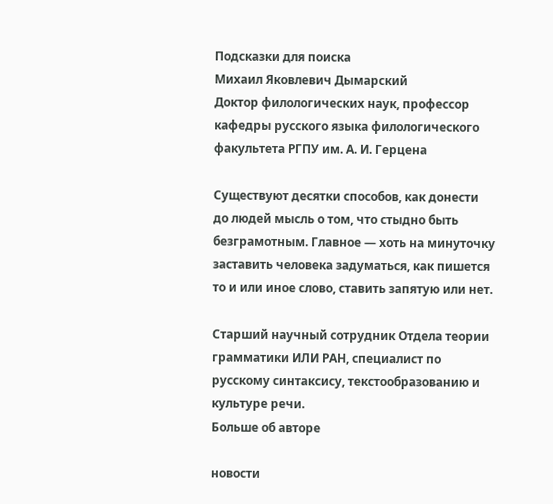Подсказки для поиска
Михаил Яковлевич Дымарский
Доктор филологических наук, профессор кафедры русского языка филологического факультета РГПУ им. А. И. Герцена

Существуют десятки способов, как донести до людей мысль о том, что стыдно быть безграмотным. Главное — хоть на минуточку заставить человека задуматься, как пишется то и или иное слово, ставить запятую или нет.

Старший научный сотрудник Отдела теории грамматики ИЛИ РАН, специалист по русскому синтаксису, текстообразованию и культуре речи.
Больше об авторе

новости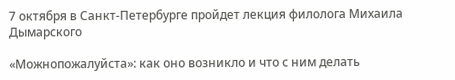7 октября в Санкт-Петербурге пройдет лекция филолога Михаила Дымарского

«Можнопожалуйста»: как оно возникло и что с ним делать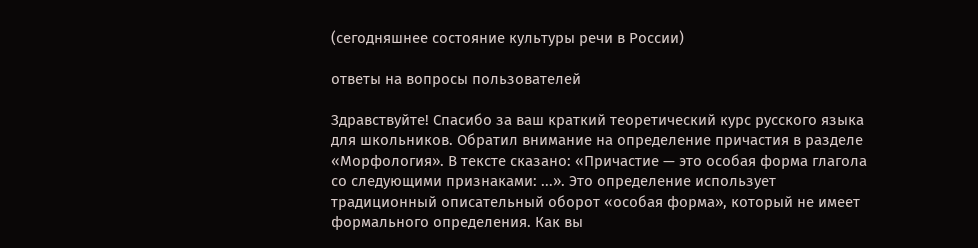(сегодняшнее состояние культуры речи в России)

ответы на вопросы пользователей

Здравствуйте! Спасибо за ваш краткий теоретический курс русского языка для школьников. Обратил внимание на определение причастия в разделе «Морфология». В тексте сказано: «Причастие — это особая форма глагола со следующими признаками: ...». Это определение использует традиционный описательный оборот «особая форма», который не имеет формального определения. Как вы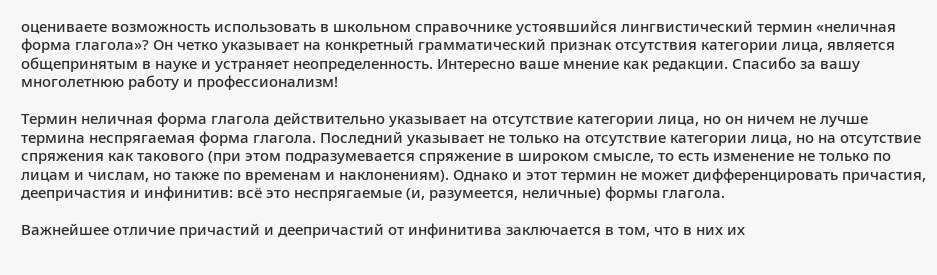оцениваете возможность использовать в школьном справочнике устоявшийся лингвистический термин «неличная форма глагола»? Он четко указывает на конкретный грамматический признак отсутствия категории лица, является общепринятым в науке и устраняет неопределенность. Интересно ваше мнение как редакции. Спасибо за вашу многолетнюю работу и профессионализм!

Термин неличная форма глагола действительно указывает на отсутствие категории лица, но он ничем не лучше термина неспрягаемая форма глагола. Последний указывает не только на отсутствие категории лица, но на отсутствие спряжения как такового (при этом подразумевается спряжение в широком смысле, то есть изменение не только по лицам и числам, но также по временам и наклонениям). Однако и этот термин не может дифференцировать причастия, деепричастия и инфинитив: всё это неспрягаемые (и, разумеется, неличные) формы глагола.

Важнейшее отличие причастий и деепричастий от инфинитива заключается в том, что в них их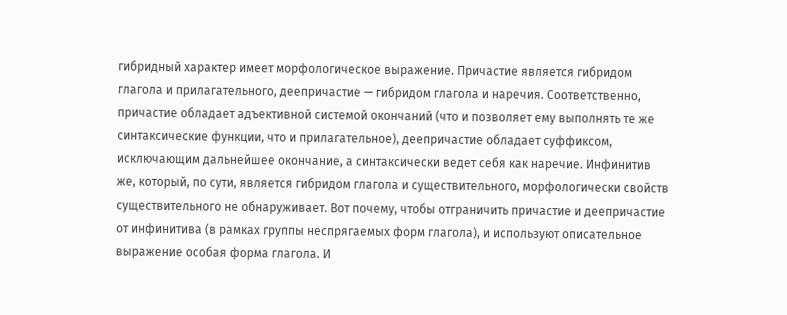гибридный характер имеет морфологическое выражение. Причастие является гибридом глагола и прилагательного, деепричастие — гибридом глагола и наречия. Соответственно, причастие обладает адъективной системой окончаний (что и позволяет ему выполнять те же синтаксические функции, что и прилагательное), деепричастие обладает суффиксом, исключающим дальнейшее окончание, а синтаксически ведет себя как наречие. Инфинитив же, который, по сути, является гибридом глагола и существительного, морфологически свойств существительного не обнаруживает. Вот почему, чтобы отграничить причастие и деепричастие от инфинитива (в рамках группы неспрягаемых форм глагола), и используют описательное выражение особая форма глагола. И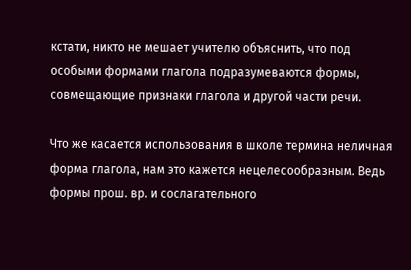кстати, никто не мешает учителю объяснить, что под особыми формами глагола подразумеваются формы, совмещающие признаки глагола и другой части речи.

Что же касается использования в школе термина неличная форма глагола, нам это кажется нецелесообразным. Ведь формы прош. вр. и сослагательного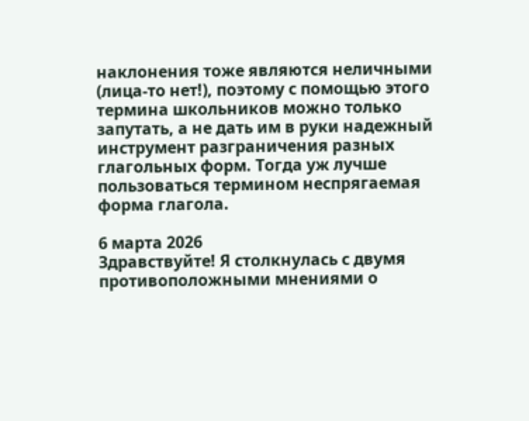наклонения тоже являются неличными (лица-то нет!), поэтому с помощью этого термина школьников можно только запутать, а не дать им в руки надежный инструмент разграничения разных глагольных форм. Тогда уж лучше пользоваться термином неспрягаемая форма глагола.

6 марта 2026
Здравствуйте! Я столкнулась с двумя противоположными мнениями о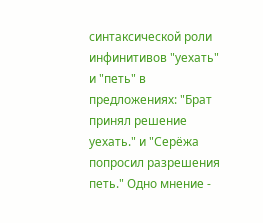синтаксической роли инфинитивов "уехать" и "петь" в предложениях: "Брат принял решение уехать." и "Серёжа попросил разрешения петь." Одно мнение -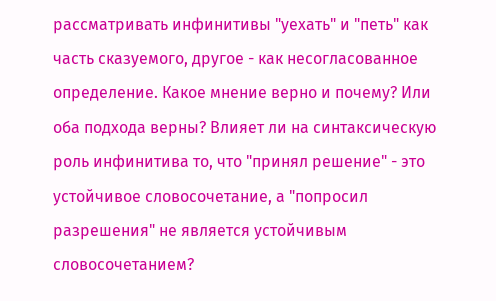рассматривать инфинитивы "уехать" и "петь" как часть сказуемого, другое - как несогласованное определение. Какое мнение верно и почему? Или оба подхода верны? Влияет ли на синтаксическую роль инфинитива то, что "принял решение" - это устойчивое словосочетание, а "попросил разрешения" не является устойчивым словосочетанием?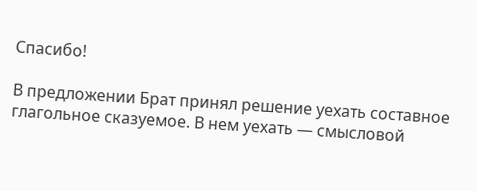Спасибо!

В предложении Брат принял решение уехать составное глагольное сказуемое. В нем уехать — смысловой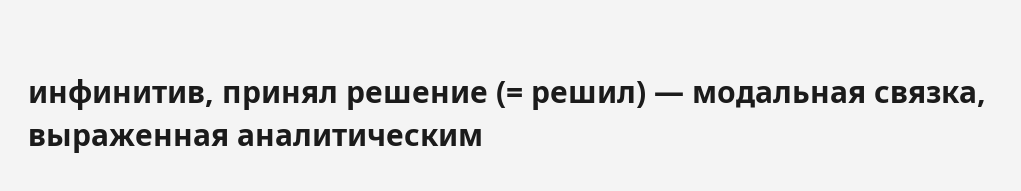инфинитив, принял решение (= решил) — модальная связка, выраженная аналитическим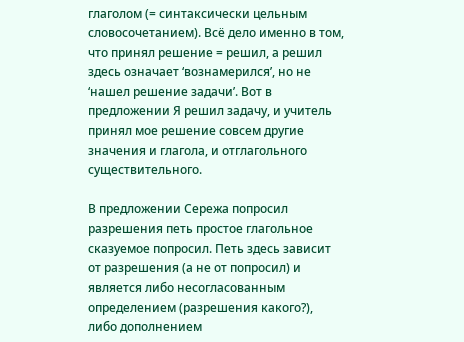глаголом (= синтаксически цельным словосочетанием). Всё дело именно в том, что принял решение = решил, а решил здесь означает ‘вознамерился’, но не ‘нашел решение задачи’. Вот в предложении Я решил задачу, и учитель принял мое решение совсем другие значения и глагола, и отглагольного существительного.

В предложении Сережа попросил разрешения петь простое глагольное сказуемое попросил. Петь здесь зависит от разрешения (а не от попросил) и является либо несогласованным определением (разрешения какого?), либо дополнением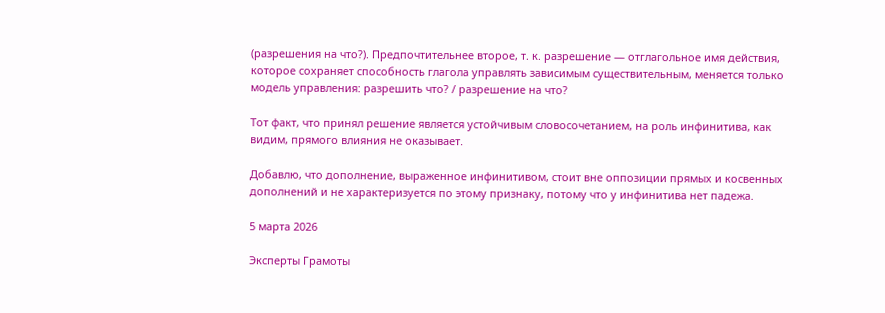(разрешения на что?). Предпочтительнее второе, т. к. разрешение — отглагольное имя действия, которое сохраняет способность глагола управлять зависимым существительным, меняется только модель управления: разрешить что? / разрешение на что?

Тот факт, что принял решение является устойчивым словосочетанием, на роль инфинитива, как видим, прямого влияния не оказывает.

Добавлю, что дополнение, выраженное инфинитивом, стоит вне оппозиции прямых и косвенных дополнений и не характеризуется по этому признаку, потому что у инфинитива нет падежа.

5 марта 2026

Эксперты Грамоты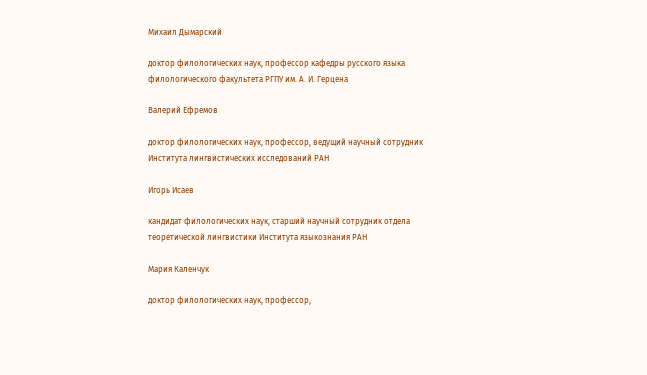Михаил Дымарский

доктор филологических наук, профессор кафедры русского языка филологического факультета РГПУ им. А. И. Герцена

Валерий Ефремов

доктор филологических наук, профессор, ведущий научный сотрудник Института лингвистических исследований РАН

Игорь Исаев

кандидат филологических наук, старший научный сотрудник отдела теоретической лингвистики Института языкознания РАН

Мария Каленчук

доктор филологических наук, профессор,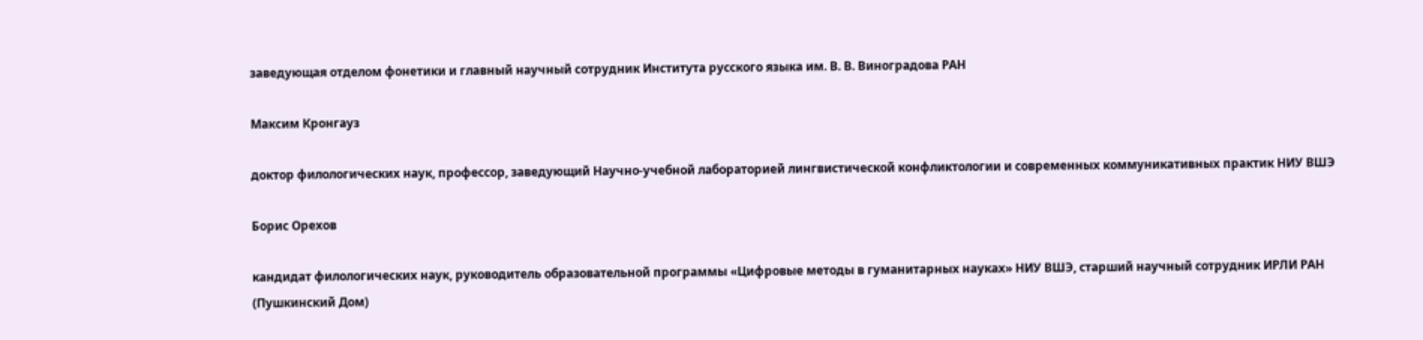заведующая отделом фонетики и главный научный сотрудник Института русского языка им. В. В. Виноградова РАН

Максим Кронгауз

доктор филологических наук, профессор, заведующий Научно-учебной лабораторией лингвистической конфликтологии и современных коммуникативных практик НИУ ВШЭ

Борис Орехов

кандидат филологических наук, руководитель образовательной программы «Цифровые методы в гуманитарных науках» НИУ ВШЭ, старший научный сотрудник ИРЛИ РАН (Пушкинский Дом)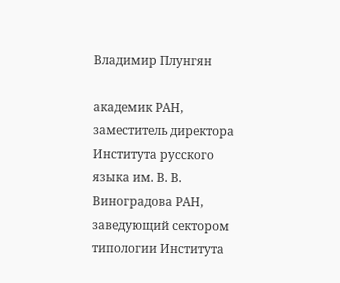Владимир Плунгян

академик РАН, заместитель директора Института русского языка им. В. В. Виноградова РАН, заведующий сектором типологии Института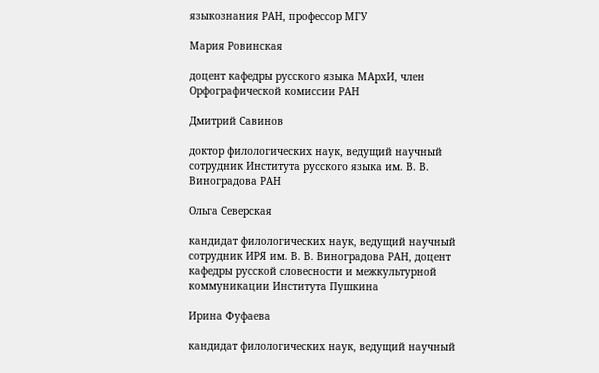языкознания РАН, профессор МГУ

Мария Ровинская

доцент кафедры русского языка МАрхИ, член Орфографической комиссии РАН

Дмитрий Савинов

доктор филологических наук, ведущий научный сотрудник Института русского языка им. В. В. Виноградова РАН

Ольга Северская

кандидат филологических наук, ведущий научный сотрудник ИРЯ им. В. В. Виноградова РАН, доцент кафедры русской словесности и межкультурной коммуникации Института Пушкина

Ирина Фуфаева

кандидат филологических наук, ведущий научный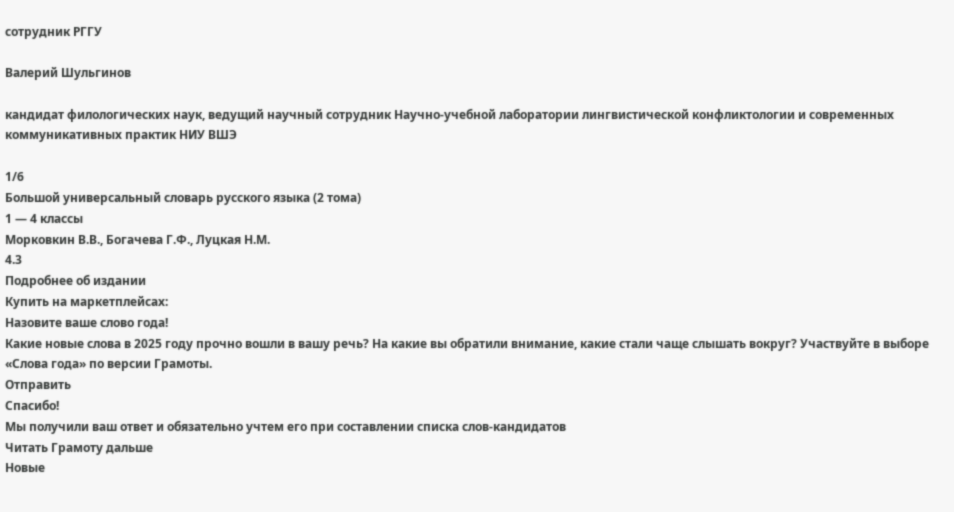сотрудник РГГУ

Валерий Шульгинов

кандидат филологических наук, ведущий научный сотрудник Научно-учебной лаборатории лингвистической конфликтологии и современных коммуникативных практик НИУ ВШЭ

1/6
Большой универсальный словарь русского языка (2 тома)
1 — 4 классы
Морковкин В.В., Богачева Г.Ф., Луцкая Н.М.
4.3
Подробнее об издании
Купить на маркетплейсах:
Назовите ваше слово года!
Какие новые слова в 2025 году прочно вошли в вашу речь? На какие вы обратили внимание, какие стали чаще слышать вокруг? Участвуйте в выборе «Слова года» по версии Грамоты.
Отправить
Спасибо!
Мы получили ваш ответ и обязательно учтем его при составлении списка слов-кандидатов
Читать Грамоту дальше
Новые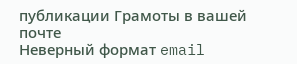публикации Грамоты в вашей почте
Неверный формат email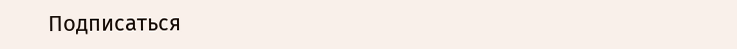Подписаться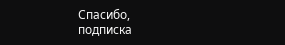Спасибо,
подписка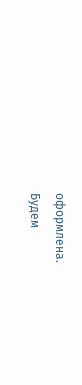оформлена.
Будем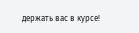держать вас в курсе!